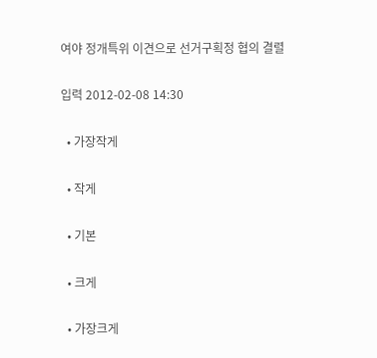여야 정개특위 이견으로 선거구획정 협의 결렬

입력 2012-02-08 14:30

  • 가장작게

  • 작게

  • 기본

  • 크게

  • 가장크게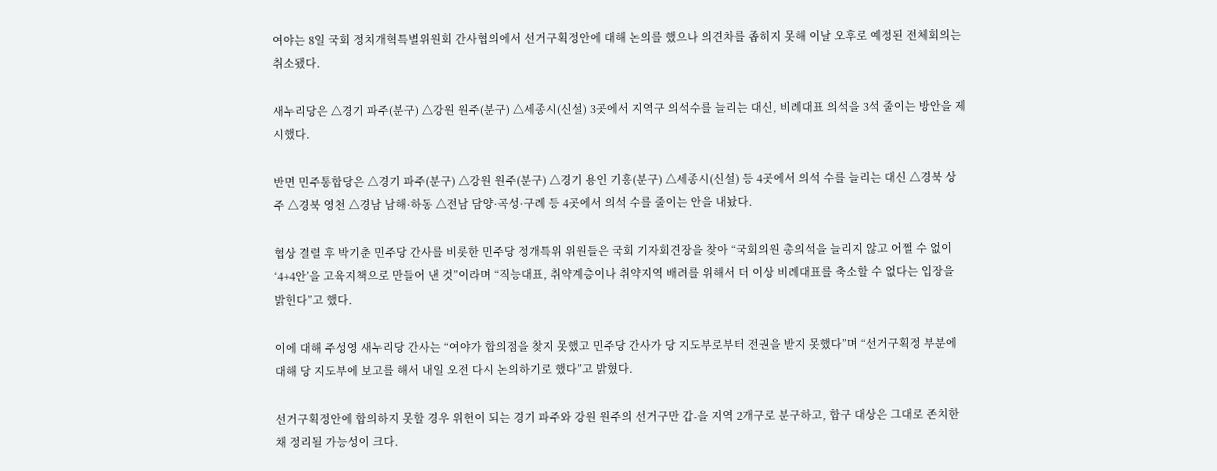여야는 8일 국회 정치개혁특별위원회 간사협의에서 선거구획정안에 대해 논의를 했으나 의견차를 좁히지 못해 이날 오후로 예정된 전체회의는 취소됐다.

새누리당은 △경기 파주(분구) △강원 원주(분구) △세종시(신설) 3곳에서 지역구 의석수를 늘리는 대신, 비례대표 의석을 3석 줄이는 방안을 제시했다.

반면 민주통합당은 △경기 파주(분구) △강원 원주(분구) △경기 용인 기흥(분구) △세종시(신설) 등 4곳에서 의석 수를 늘리는 대신 △경북 상주 △경북 영천 △경남 남해·하동 △전남 담양·곡성·구례 등 4곳에서 의석 수를 줄이는 안을 내놨다.

협상 결렬 후 박기춘 민주당 간사를 비롯한 민주당 정개특위 위원들은 국회 기자회견장을 찾아 “국회의원 총의석을 늘리지 않고 어쩔 수 없이 ‘4+4안’을 고육지책으로 만들어 낸 것”이라며 “직능대표, 취약계층이나 취약지역 배려를 위해서 더 이상 비례대표를 축소할 수 없다는 입장을 밝힌다”고 했다.

이에 대해 주성영 새누리당 간사는 “여야가 합의점을 찾지 못했고 민주당 간사가 당 지도부로부터 전권을 받지 못했다”며 “선거구획정 부분에 대해 당 지도부에 보고를 해서 내일 오전 다시 논의하기로 했다”고 밝혔다.

선거구획정안에 합의하지 못할 경우 위헌이 되는 경기 파주와 강원 원주의 선거구만 갑-을 지역 2개구로 분구하고, 합구 대상은 그대로 존치한 채 정리될 가능성이 크다.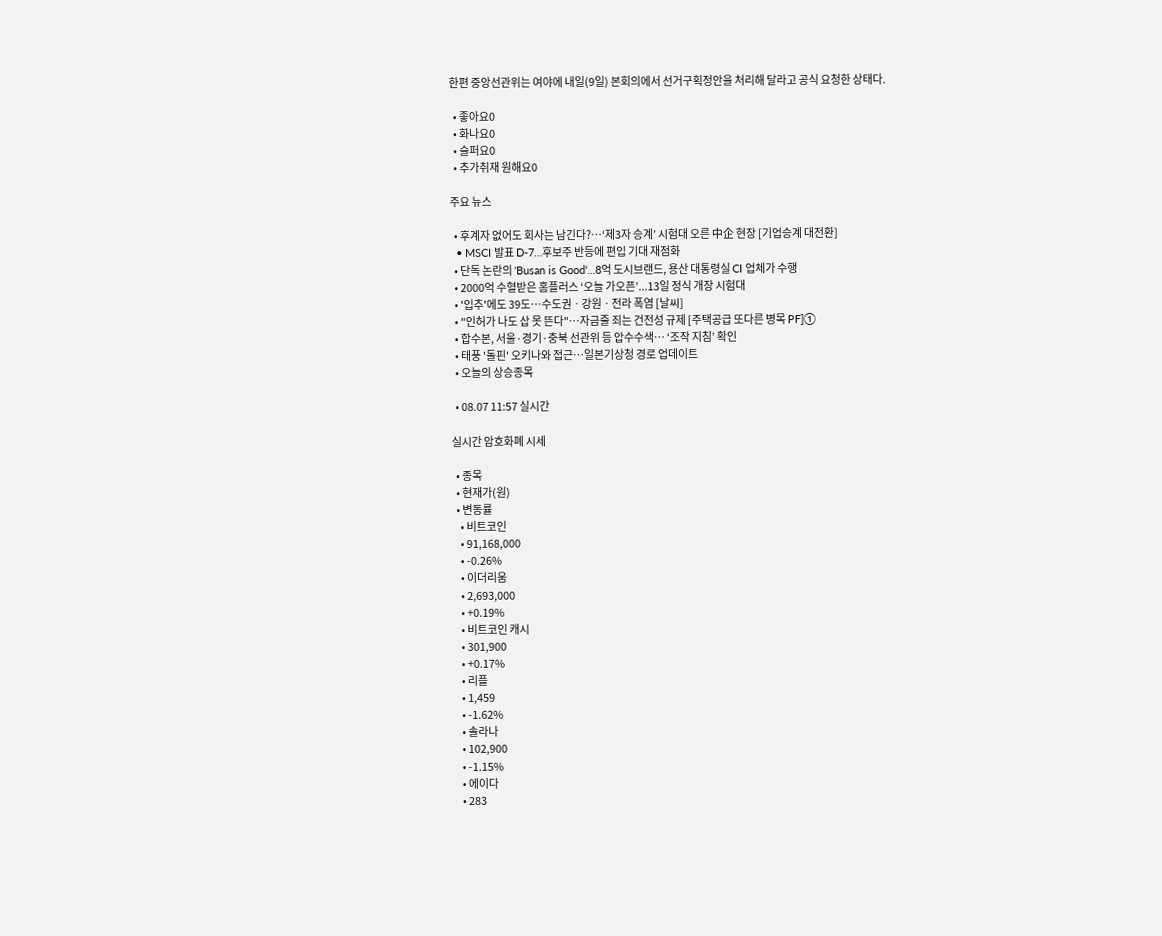한편 중앙선관위는 여야에 내일(9일) 본회의에서 선거구획정안을 처리해 달라고 공식 요청한 상태다.

  • 좋아요0
  • 화나요0
  • 슬퍼요0
  • 추가취재 원해요0

주요 뉴스

  • 후계자 없어도 회사는 남긴다?…‘제3자 승계’ 시험대 오른 中企 현장 [기업승계 대전환]
  • MSCI 발표 D-7…후보주 반등에 편입 기대 재점화
  • 단독 논란의 'Busan is Good'…8억 도시브랜드, 용산 대통령실 CI 업체가 수행
  • 2000억 수혈받은 홈플러스 ‘오늘 가오픈’...13일 정식 개장 시험대
  • '입추'에도 39도⋯수도권ㆍ강원ㆍ전라 폭염 [날씨]
  • "인허가 나도 삽 못 뜬다"…자금줄 죄는 건전성 규제 [주택공급 또다른 병목 PF]①
  • 합수본, 서울·경기·충북 선관위 등 압수수색… ‘조작 지침’ 확인
  • 태풍 '돌핀' 오키나와 접근…일본기상청 경로 업데이트
  • 오늘의 상승종목

  • 08.07 11:57 실시간

실시간 암호화폐 시세

  • 종목
  • 현재가(원)
  • 변동률
    • 비트코인
    • 91,168,000
    • -0.26%
    • 이더리움
    • 2,693,000
    • +0.19%
    • 비트코인 캐시
    • 301,900
    • +0.17%
    • 리플
    • 1,459
    • -1.62%
    • 솔라나
    • 102,900
    • -1.15%
    • 에이다
    • 283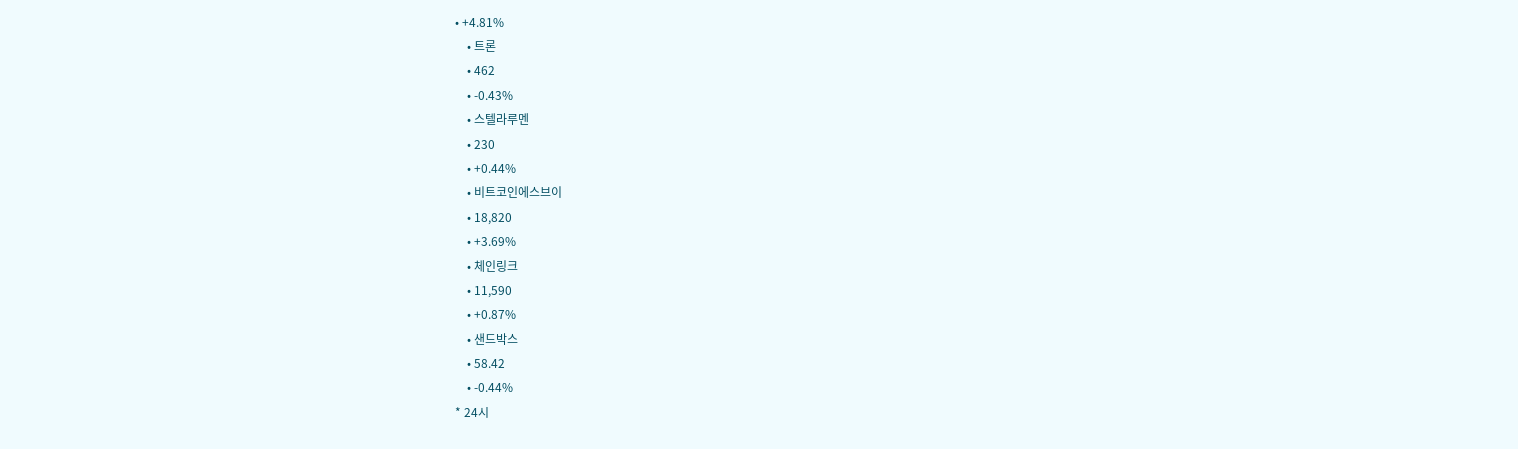• +4.81%
    • 트론
    • 462
    • -0.43%
    • 스텔라루멘
    • 230
    • +0.44%
    • 비트코인에스브이
    • 18,820
    • +3.69%
    • 체인링크
    • 11,590
    • +0.87%
    • 샌드박스
    • 58.42
    • -0.44%
* 24시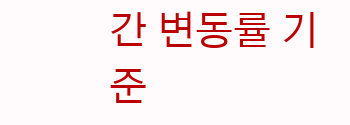간 변동률 기준